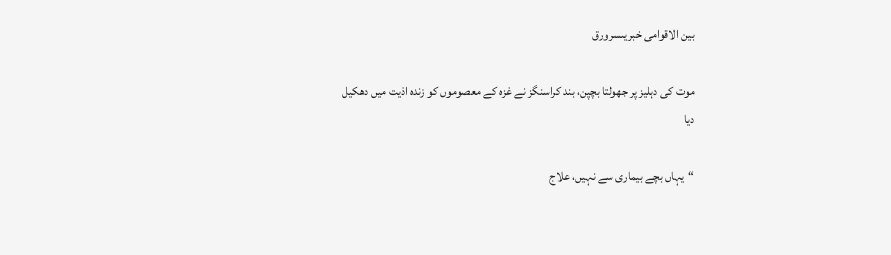بین الاقوامی خبریںسرورق

موت کی دہلیز پر جھولتا بچپن، بند کراسنگز نے غزہ کے معصوموں کو زندہ اذیت میں دھکیل دیا

“یہاں بچے بیماری سے نہیں، علاج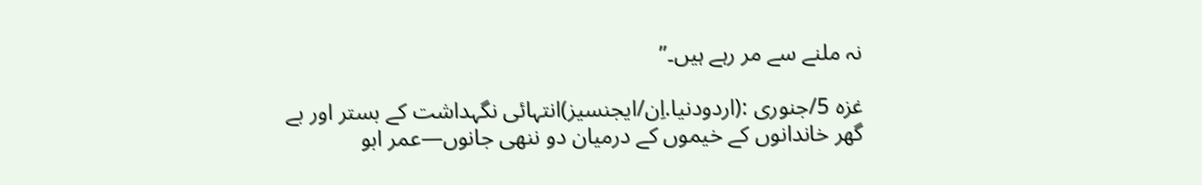نہ ملنے سے مر رہے ہیں۔”

غزہ 5/جنوری :(اردودنیا.اِن/ایجنسیز)انتہائی نگہداشت کے بستر اور بے گھر خاندانوں کے خیموں کے درمیان دو ننھی جانوں—عمر ابو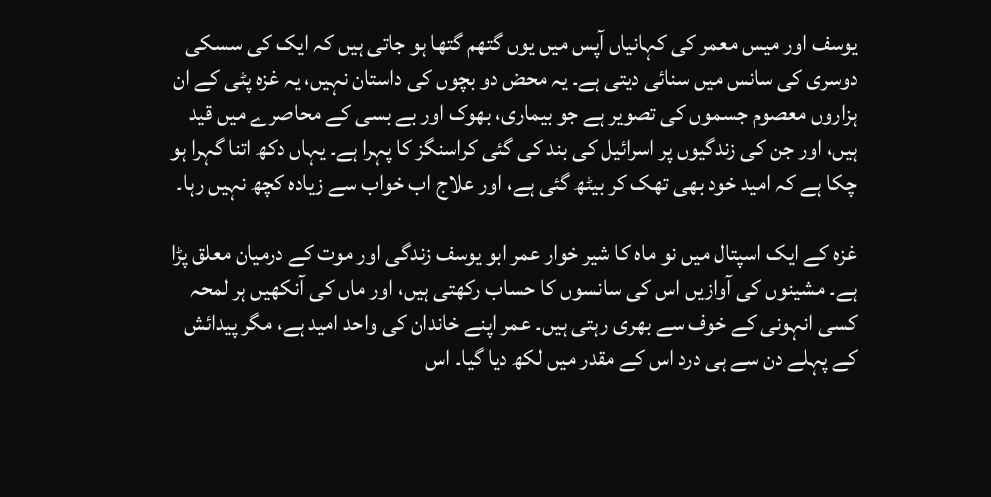یوسف اور میس معمر کی کہانیاں آپس میں یوں گتھم گتھا ہو جاتی ہیں کہ ایک کی سسکی دوسری کی سانس میں سنائی دیتی ہے۔ یہ محض دو بچوں کی داستان نہیں، یہ غزہ پٹی کے ان ہزاروں معصوم جسموں کی تصویر ہے جو بیماری، بھوک اور بے بسی کے محاصرے میں قید ہیں، اور جن کی زندگیوں پر اسرائیل کی بند کی گئی کراسنگز کا پہرا ہے۔ یہاں دکھ اتنا گہرا ہو چکا ہے کہ امید خود بھی تھک کر بیٹھ گئی ہے، اور علاج اب خواب سے زیادہ کچھ نہیں رہا۔

غزہ کے ایک اسپتال میں نو ماہ کا شیر خوار عمر ابو یوسف زندگی اور موت کے درمیان معلق پڑا ہے۔ مشینوں کی آوازیں اس کی سانسوں کا حساب رکھتی ہیں، اور ماں کی آنکھیں ہر لمحہ کسی انہونی کے خوف سے بھری رہتی ہیں۔ عمر اپنے خاندان کی واحد امید ہے، مگر پیدائش کے پہلے دن سے ہی درد اس کے مقدر میں لکھ دیا گیا۔ اس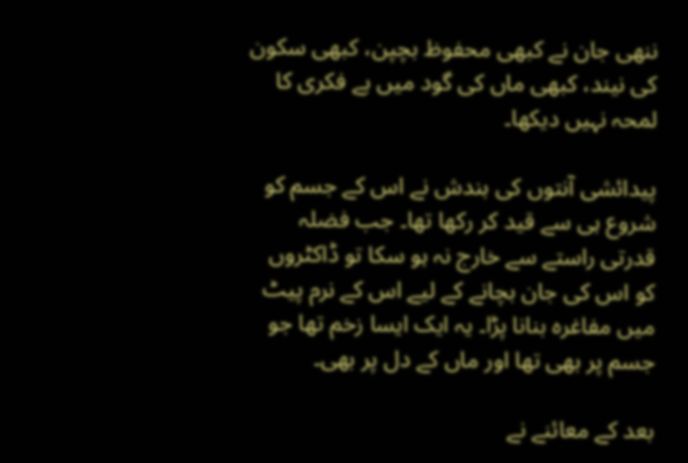ننھی جان نے کبھی محفوظ بچپن، کبھی سکون کی نیند، کبھی ماں کی گود میں بے فکری کا لمحہ نہیں دیکھا۔

پیدائشی آنتوں کی بندش نے اس کے جسم کو شروع ہی سے قید کر رکھا تھا۔ جب فضلہ قدرتی راستے سے خارج نہ ہو سکا تو ڈاکٹروں کو اس کی جان بچانے کے لیے اس کے نرم پیٹ میں مفاغرہ بنانا پڑا۔ یہ ایک ایسا زخم تھا جو جسم پر بھی تھا اور ماں کے دل پر بھی۔

بعد کے معائنے نے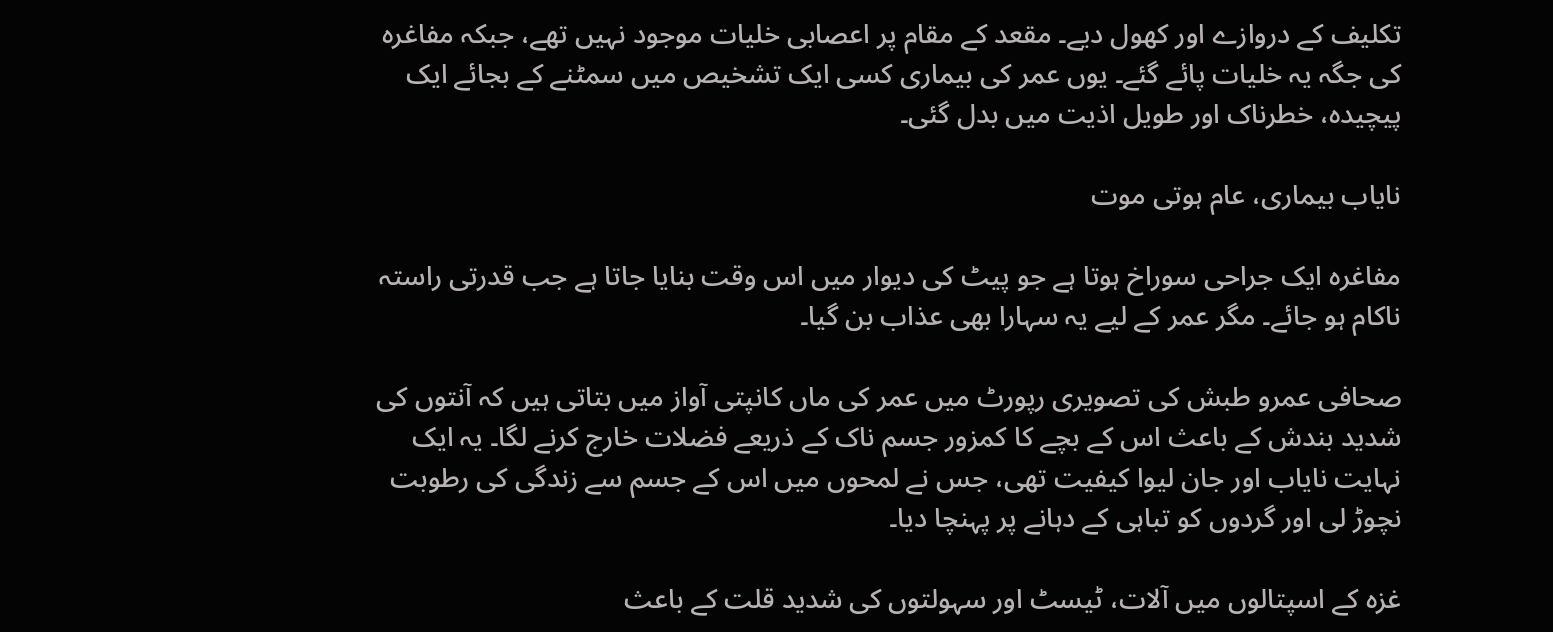تکلیف کے دروازے اور کھول دیے۔ مقعد کے مقام پر اعصابی خلیات موجود نہیں تھے، جبکہ مفاغرہ کی جگہ یہ خلیات پائے گئے۔ یوں عمر کی بیماری کسی ایک تشخیص میں سمٹنے کے بجائے ایک پیچیدہ، خطرناک اور طویل اذیت میں بدل گئی۔

نایاب بیماری، عام ہوتی موت

مفاغرہ ایک جراحی سوراخ ہوتا ہے جو پیٹ کی دیوار میں اس وقت بنایا جاتا ہے جب قدرتی راستہ ناکام ہو جائے۔ مگر عمر کے لیے یہ سہارا بھی عذاب بن گیا۔

صحافی عمرو طبش کی تصویری رپورٹ میں عمر کی ماں کانپتی آواز میں بتاتی ہیں کہ آنتوں کی شدید بندش کے باعث اس کے بچے کا کمزور جسم ناک کے ذریعے فضلات خارج کرنے لگا۔ یہ ایک نہایت نایاب اور جان لیوا کیفیت تھی، جس نے لمحوں میں اس کے جسم سے زندگی کی رطوبت نچوڑ لی اور گردوں کو تباہی کے دہانے پر پہنچا دیا۔

غزہ کے اسپتالوں میں آلات، ٹیسٹ اور سہولتوں کی شدید قلت کے باعث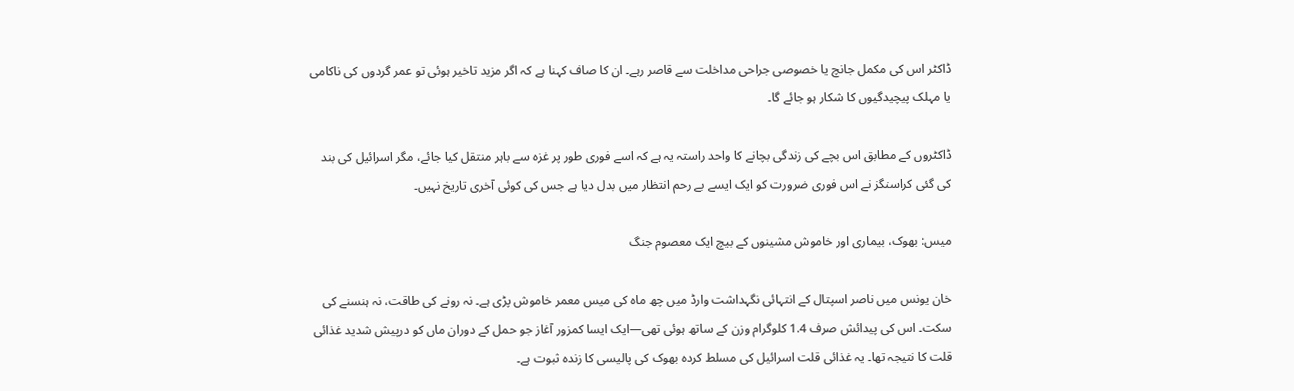ڈاکٹر اس کی مکمل جانچ یا خصوصی جراحی مداخلت سے قاصر رہے۔ ان کا صاف کہنا ہے کہ اگر مزید تاخیر ہوئی تو عمر گردوں کی ناکامی یا مہلک پیچیدگیوں کا شکار ہو جائے گا۔

ڈاکٹروں کے مطابق اس بچے کی زندگی بچانے کا واحد راستہ یہ ہے کہ اسے فوری طور پر غزہ سے باہر منتقل کیا جائے، مگر اسرائیل کی بند کی گئی کراسنگز نے اس فوری ضرورت کو ایک ایسے بے رحم انتظار میں بدل دیا ہے جس کی کوئی آخری تاریخ نہیں۔

میس: بھوک، بیماری اور خاموش مشینوں کے بیچ ایک معصوم جنگ

خان یونس میں ناصر اسپتال کے انتہائی نگہداشت وارڈ میں چھ ماہ کی میس معمر خاموش پڑی ہے۔ نہ رونے کی طاقت، نہ ہنسنے کی سکت۔ اس کی پیدائش صرف 1.4 کلوگرام وزن کے ساتھ ہوئی تھی—ایک ایسا کمزور آغاز جو حمل کے دوران ماں کو درپیش شدید غذائی قلت کا نتیجہ تھا۔ یہ غذائی قلت اسرائیل کی مسلط کردہ بھوک کی پالیسی کا زندہ ثبوت ہے۔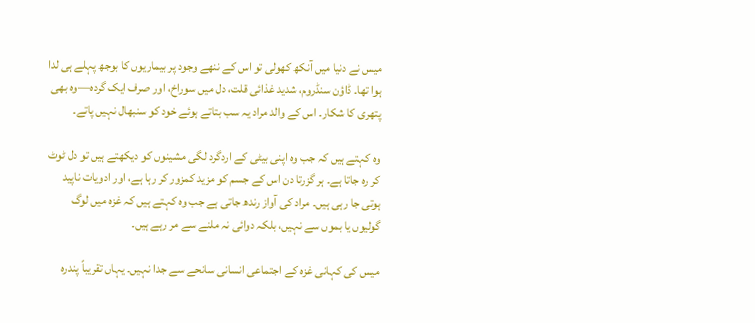میس نے دنیا میں آنکھ کھولی تو اس کے ننھے وجود پر بیماریوں کا بوجھ پہلے ہی لدا ہوا تھا۔ ڈاؤن سنڈروم، شدید غذائی قلت، دل میں سوراخ، اور صرف ایک گردہ—وہ بھی پتھری کا شکار۔ اس کے والد مراد یہ سب بتاتے ہوئے خود کو سنبھال نہیں پاتے۔

وہ کہتے ہیں کہ جب وہ اپنی بیٹی کے اردگرد لگی مشینوں کو دیکھتے ہیں تو دل ٹوٹ کر رہ جاتا ہے۔ ہر گزرتا دن اس کے جسم کو مزید کمزور کر رہا ہے، اور ادویات ناپید ہوتی جا رہی ہیں۔ مراد کی آواز رندھ جاتی ہے جب وہ کہتے ہیں کہ غزہ میں لوگ گولیوں یا بموں سے نہیں، بلکہ دوائی نہ ملنے سے مر رہے ہیں۔

میس کی کہانی غزہ کے اجتماعی انسانی سانحے سے جدا نہیں۔ یہاں تقریباً پندرہ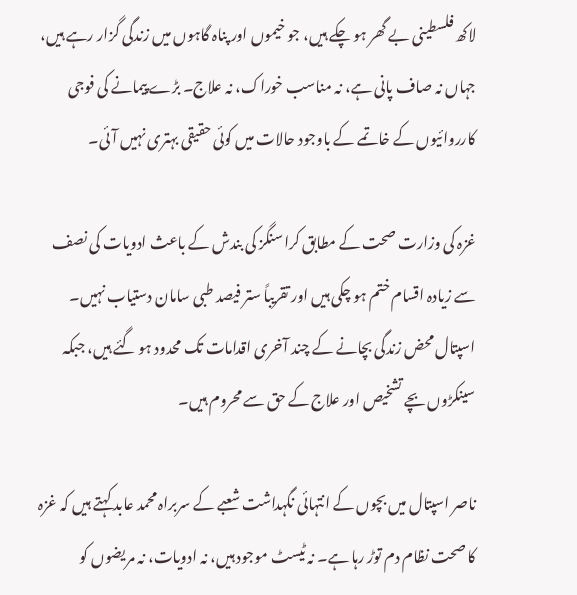لاکھ فلسطینی بے گھر ہو چکے ہیں، جو خیموں اور پناہ گاہوں میں زندگی گزار رہے ہیں، جہاں نہ صاف پانی ہے، نہ مناسب خوراک، نہ علاج۔ بڑے پیمانے کی فوجی کارروائیوں کے خاتمے کے باوجود حالات میں کوئی حقیقی بہتری نہیں آئی۔

غزہ کی وزارت صحت کے مطابق کراسنگز کی بندش کے باعث ادویات کی نصف سے زیادہ اقسام ختم ہو چکی ہیں اور تقریباً ستر فیصد طبی سامان دستیاب نہیں۔ اسپتال محض زندگی بچانے کے چند آخری اقدامات تک محدود ہو گئے ہیں، جبکہ سینکڑوں بچے تشخیص اور علاج کے حق سے محروم ہیں۔

ناصر اسپتال میں بچوں کے انتہائی نگہداشت شعبے کے سربراہ محمد عابد کہتے ہیں کہ غزہ کا صحت نظام دم توڑ رہا ہے۔ نہ ٹیسٹ موجود ہیں، نہ ادویات، نہ مریضوں کو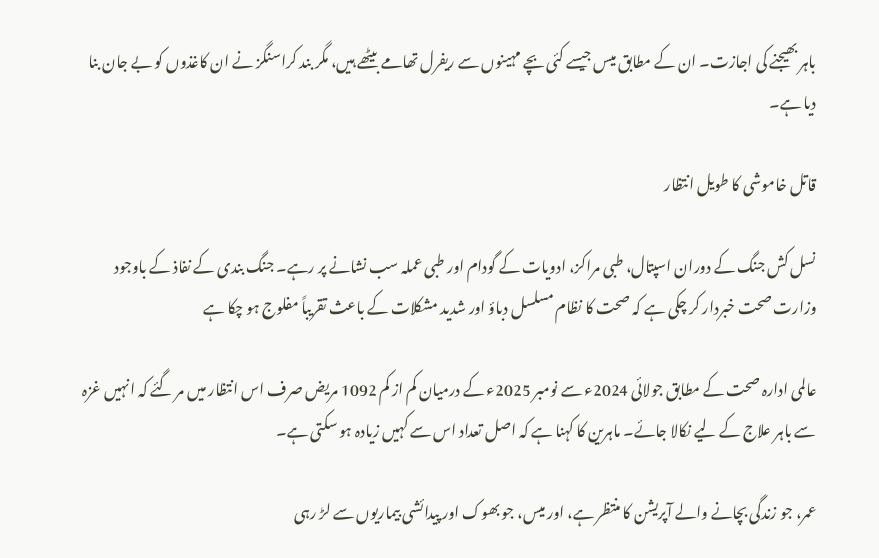باہر بھیجنے کی اجازت۔ ان کے مطابق میس جیسے کئی بچے مہینوں سے ریفرل تھامے بیٹھے ہیں، مگر بند کراسنگز نے ان کاغذوں کو بے جان بنا دیا ہے۔

قاتل خاموشی کا طویل انتظار

نسل کش جنگ کے دوران اسپتال، طبی مراکز، ادویات کے گودام اور طبی عملہ سب نشانے پر رہے۔ جنگ بندی کے نفاذ کے باوجود وزارت صحت خبردار کر چکی ہے کہ صحت کا نظام مسلسل دباؤ اور شدید مشکلات کے باعث تقریباً مفلوج ہو چکا ہے

عالمی ادارہ صحت کے مطابق جولائی 2024ء سے نومبر 2025ء کے درمیان کم از کم 1092 مریض صرف اس انتظار میں مر گئے کہ انہیں غزہ سے باہر علاج کے لیے نکالا جائے۔ ماہرین کا کہنا ہے کہ اصل تعداد اس سے کہیں زیادہ ہو سکتی ہے۔

عمر، جو زندگی بچانے والے آپریشن کا منتظر ہے، اور میس، جو بھوک اور پیدائشی بیماریوں سے لڑ رہی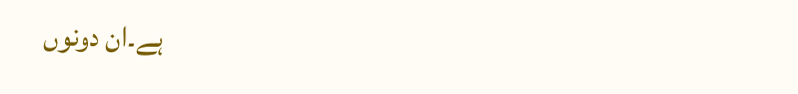ہے۔ان دونوں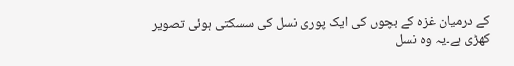کے درمیان غزہ کے بچوں کی ایک پوری نسل کی سسکتی ہوئی تصویر کھڑی ہے۔یہ وہ نسل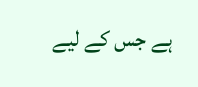ہے جس کے لیے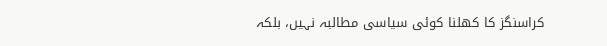کراسنگز کا کھلنا کوئی سیاسی مطالبہ نہیں، بلکہ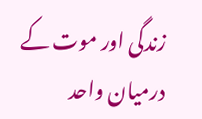زندگی اور موت کے درمیان واحد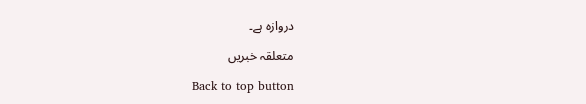دروازہ ہے۔

متعلقہ خبریں

Back to top button